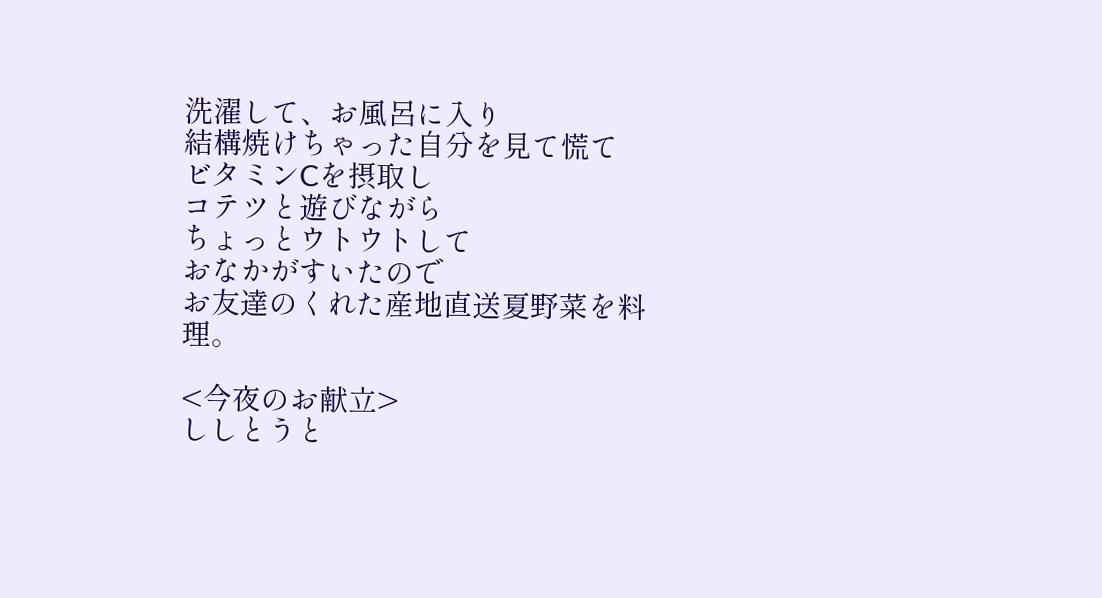洗濯して、お風呂に入り
結構焼けちゃった自分を見て慌て
ビタミンCを摂取し
コテツと遊びながら
ちょっとウトウトして
おなかがすいたので
お友達のくれた産地直送夏野菜を料理。

<今夜のお献立>
ししとうと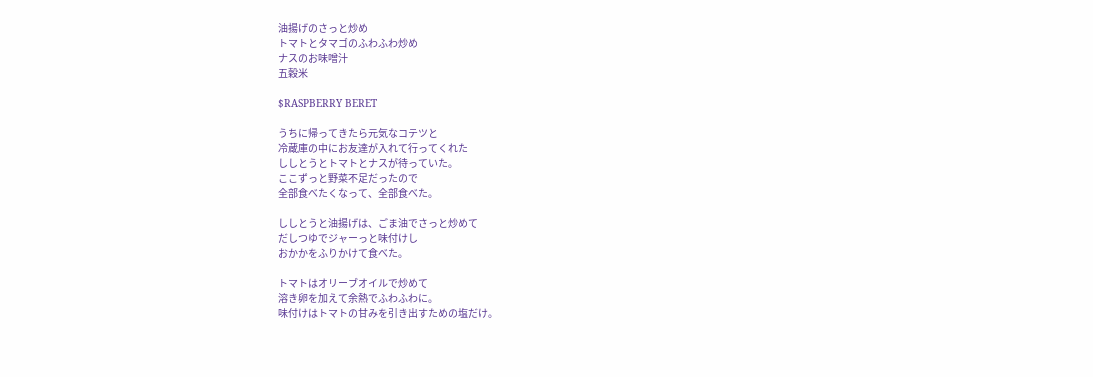油揚げのさっと炒め
トマトとタマゴのふわふわ炒め
ナスのお味噌汁
五穀米

$RASPBERRY BERET

うちに帰ってきたら元気なコテツと
冷蔵庫の中にお友達が入れて行ってくれた
ししとうとトマトとナスが待っていた。
ここずっと野菜不足だったので
全部食べたくなって、全部食べた。

ししとうと油揚げは、ごま油でさっと炒めて
だしつゆでジャーっと味付けし
おかかをふりかけて食べた。

トマトはオリーブオイルで炒めて
溶き卵を加えて余熱でふわふわに。
味付けはトマトの甘みを引き出すための塩だけ。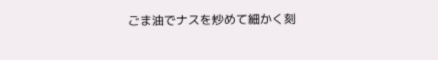ごま油でナスを炒めて細かく刻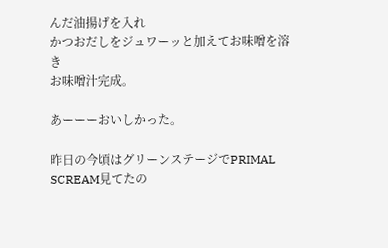んだ油揚げを入れ
かつおだしをジュワーッと加えてお味噌を溶き
お味噌汁完成。

あーーーおいしかった。

昨日の今頃はグリーンステージでPRIMAL SCREAM見てたの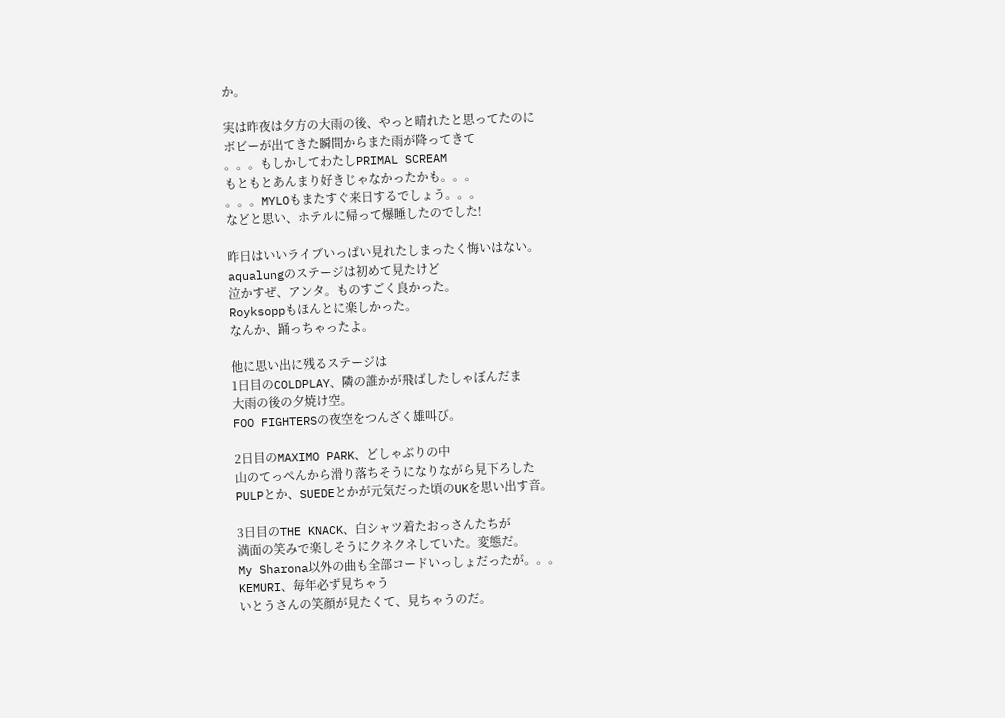か。

実は昨夜は夕方の大雨の後、やっと晴れたと思ってたのに
ボビーが出てきた瞬間からまた雨が降ってきて
。。。もしかしてわたしPRIMAL SCREAM
もともとあんまり好きじゃなかったかも。。。
。。。MYLOもまたすぐ来日するでしょう。。。
などと思い、ホテルに帰って爆睡したのでした!

昨日はいいライブいっぱい見れたしまったく悔いはない。
aqualungのステージは初めて見たけど
泣かすぜ、アンタ。ものすごく良かった。
Royksoppもほんとに楽しかった。
なんか、踊っちゃったよ。

他に思い出に残るステージは
1日目のCOLDPLAY、隣の誰かが飛ばしたしゃぼんだま
大雨の後の夕焼け空。
FOO FIGHTERSの夜空をつんざく雄叫び。

2日目のMAXIMO PARK、どしゃぶりの中
山のてっぺんから滑り落ちそうになりながら見下ろした
PULPとか、SUEDEとかが元気だった頃のUKを思い出す音。

3日目のTHE KNACK、白シャツ着たおっさんたちが
満面の笑みで楽しそうにクネクネしていた。変態だ。
My Sharona以外の曲も全部コードいっしょだったが。。。
KEMURI、毎年必ず見ちゃう
いとうさんの笑顔が見たくて、見ちゃうのだ。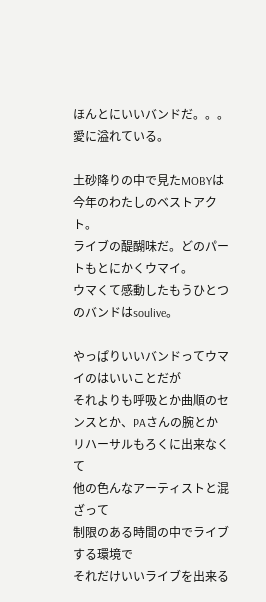ほんとにいいバンドだ。。。愛に溢れている。

土砂降りの中で見たMOBYは今年のわたしのベストアクト。
ライブの醍醐味だ。どのパートもとにかくウマイ。
ウマくて感動したもうひとつのバンドはsoulive。

やっぱりいいバンドってウマイのはいいことだが
それよりも呼吸とか曲順のセンスとか、PAさんの腕とか
リハーサルもろくに出来なくて
他の色んなアーティストと混ざって
制限のある時間の中でライブする環境で
それだけいいライブを出来る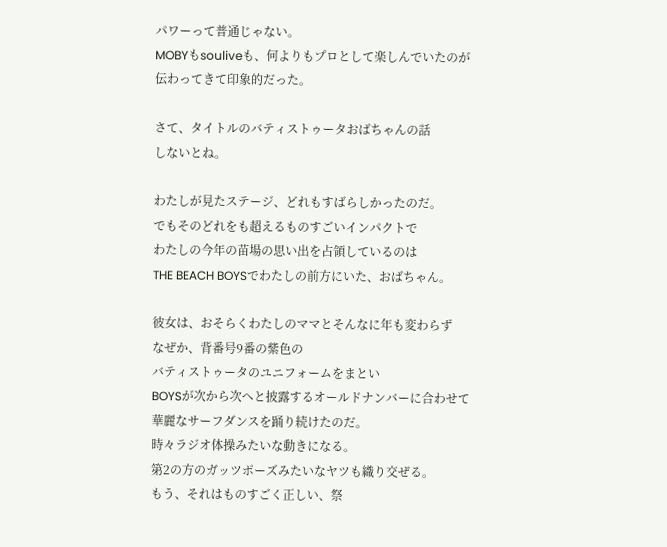パワーって普通じゃない。
MOBYもsouliveも、何よりもプロとして楽しんでいたのが
伝わってきて印象的だった。

さて、タイトルのバティストゥータおばちゃんの話
しないとね。

わたしが見たステージ、どれもすばらしかったのだ。
でもそのどれをも超えるものすごいインパクトで
わたしの今年の苗場の思い出を占領しているのは
THE BEACH BOYSでわたしの前方にいた、おばちゃん。

彼女は、おそらくわたしのママとそんなに年も変わらず
なぜか、背番号9番の紫色の
バティストゥータのユニフォームをまとい
BOYSが次から次へと披露するオールドナンバーに合わせて
華麗なサーフダンスを踊り続けたのだ。
時々ラジオ体操みたいな動きになる。
第2の方のガッツポーズみたいなヤツも織り交ぜる。
もう、それはものすごく正しい、祭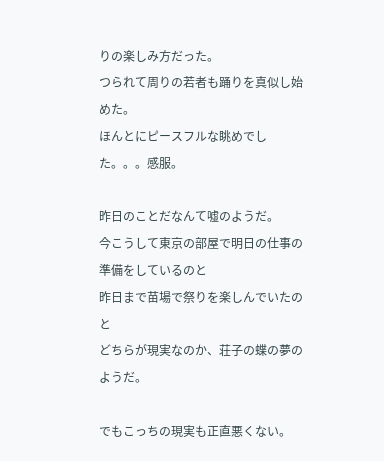りの楽しみ方だった。
つられて周りの若者も踊りを真似し始めた。
ほんとにピースフルな眺めでした。。。感服。

昨日のことだなんて嘘のようだ。
今こうして東京の部屋で明日の仕事の準備をしているのと
昨日まで苗場で祭りを楽しんでいたのと
どちらが現実なのか、荘子の蝶の夢のようだ。

でもこっちの現実も正直悪くない。